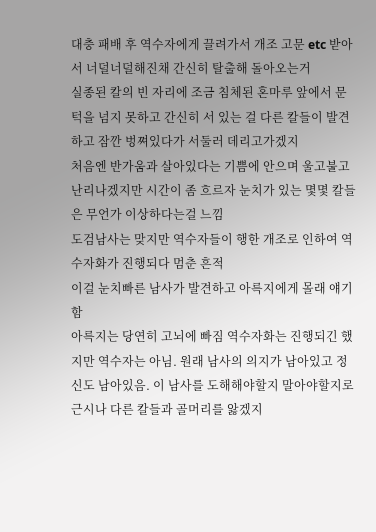대충 패배 후 역수자에게 끌려가서 개조 고문 etc 받아서 너덜너덜해진채 간신히 탈출해 돌아오는거
실종된 칼의 빈 자리에 조금 침체된 혼마루 앞에서 문턱을 넘지 못하고 간신히 서 있는 걸 다른 칼들이 발견하고 잠깐 벙쪄있다가 서둘러 데리고가겠지
처음엔 반가움과 살아있다는 기쁨에 안으며 울고불고 난리나겠지만 시간이 좀 흐르자 눈치가 있는 몇몇 칼들은 무언가 이상하다는걸 느낌
도검남사는 맞지만 역수자들이 행한 개조로 인하여 역수자화가 진행되다 멈춘 흔적
이걸 눈치빠른 남사가 발견하고 아륵지에게 몰래 얘기함
아륵지는 당연히 고뇌에 빠짐 역수자화는 진행되긴 했지만 역수자는 아님. 원래 남사의 의지가 남아있고 정신도 남아있음. 이 남사를 도해해야할지 말아야할지로 근시나 다른 칼들과 골머리를 앓겠지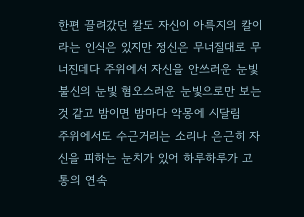한편 끌려갔던 칼도 자신이 아륵지의 칼이라는 인식은 있지만 정신은 무너질대로 무너진데다 주위에서 자신을 안쓰러운 눈빛 불신의 눈빛 혐오스러운 눈빛으로만 보는것 같고 밤이면 밤마다 악몽에 시달림
주위에서도 수근거리는 소리나 은근히 자신을 피하는 눈치가 있어 하루하루가 고통의 연속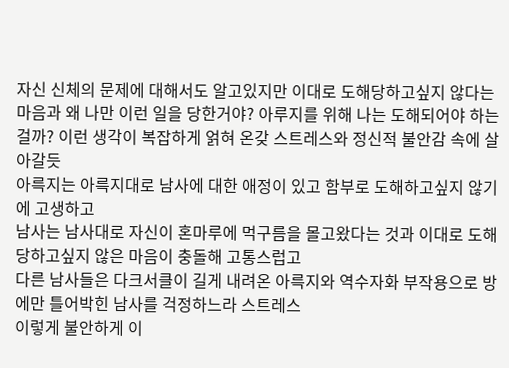자신 신체의 문제에 대해서도 알고있지만 이대로 도해당하고싶지 않다는 마음과 왜 나만 이런 일을 당한거야? 아루지를 위해 나는 도해되어야 하는걸까? 이런 생각이 복잡하게 얽혀 온갖 스트레스와 정신적 불안감 속에 살아갈듯
아륵지는 아륵지대로 남사에 대한 애정이 있고 함부로 도해하고싶지 않기에 고생하고
남사는 남사대로 자신이 혼마루에 먹구름을 몰고왔다는 것과 이대로 도해당하고싶지 않은 마음이 충돌해 고통스럽고
다른 남사들은 다크서클이 길게 내려온 아륵지와 역수자화 부작용으로 방에만 틀어박힌 남사를 걱정하느라 스트레스
이렇게 불안하게 이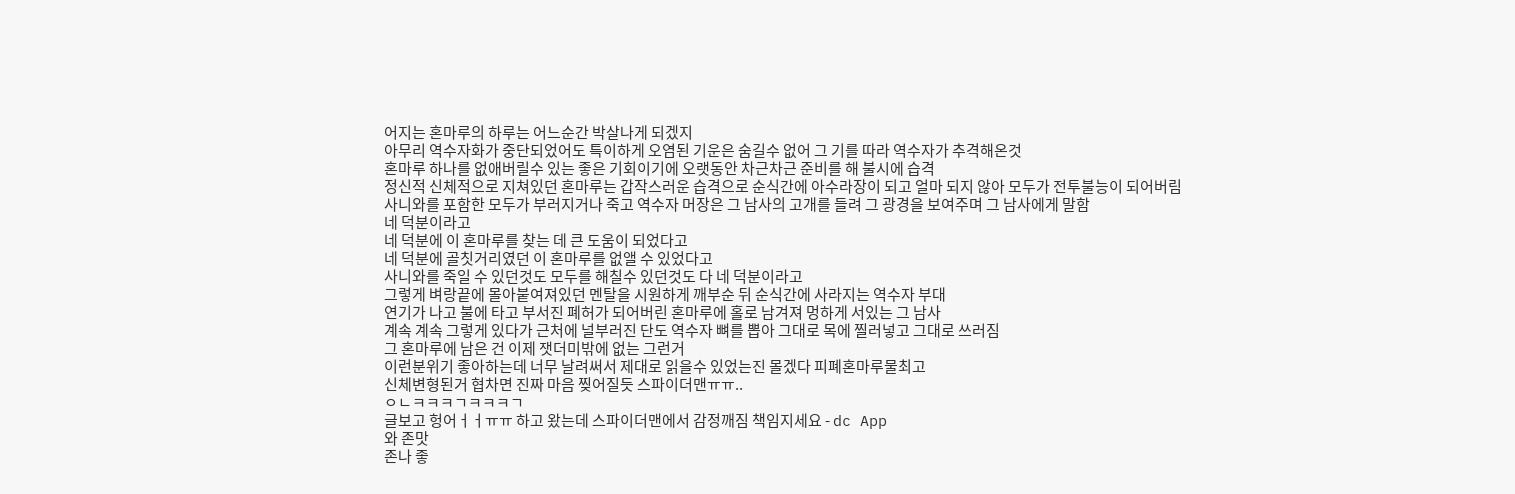어지는 혼마루의 하루는 어느순간 박살나게 되겠지
아무리 역수자화가 중단되었어도 특이하게 오염된 기운은 숨길수 없어 그 기를 따라 역수자가 추격해온것
혼마루 하나를 없애버릴수 있는 좋은 기회이기에 오랫동안 차근차근 준비를 해 불시에 습격
정신적 신체적으로 지쳐있던 혼마루는 갑작스러운 습격으로 순식간에 아수라장이 되고 얼마 되지 않아 모두가 전투불능이 되어버림
사니와를 포함한 모두가 부러지거나 죽고 역수자 머장은 그 남사의 고개를 들려 그 광경을 보여주며 그 남사에게 말함
네 덕분이라고
네 덕분에 이 혼마루를 찾는 데 큰 도움이 되었다고
네 덕분에 골칫거리였던 이 혼마루를 없앨 수 있었다고
사니와를 죽일 수 있던것도 모두를 해칠수 있던것도 다 네 덕분이라고
그렇게 벼랑끝에 몰아붙여져있던 멘탈을 시원하게 깨부순 뒤 순식간에 사라지는 역수자 부대
연기가 나고 불에 타고 부서진 폐허가 되어버린 혼마루에 홀로 남겨져 멍하게 서있는 그 남사
계속 계속 그렇게 있다가 근처에 널부러진 단도 역수자 뼈를 뽑아 그대로 목에 찔러넣고 그대로 쓰러짐
그 혼마루에 남은 건 이제 잿더미밖에 없는 그런거
이런분위기 좋아하는데 너무 날려써서 제대로 읽을수 있었는진 몰겠다 피폐혼마루물최고
신체변형된거 협차면 진짜 마음 찢어질듯 스파이더맨ㅠㅠ..
ㅇㄴㅋㅋㅋㄱㅋㅋㅋㄱ
글보고 헝어ㅓㅓㅠㅠ 하고 왔는데 스파이더맨에서 감정깨짐 책임지세요 - dc App
와 존맛
존나 좋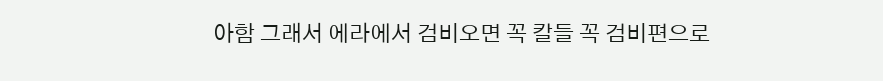아함 그래서 에라에서 검비오면 꼭 칼들 꼭 검비편으로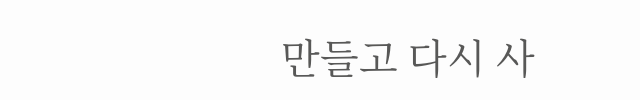만들고 다시 사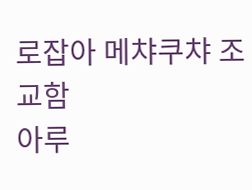로잡아 메챠쿠챠 조교함
아루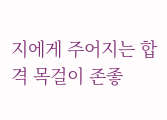지에게 주어지는 합격 목걸이 존좋